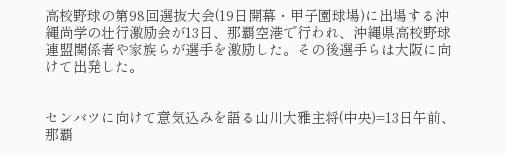高校野球の第98回選抜大会(19日開幕・甲子園球場)に出場する沖縄尚学の壮行激励会が13日、那覇空港で行われ、沖縄県高校野球連盟関係者や家族らが選手を激励した。その後選手らは大阪に向けて出発した。


センバツに向けて意気込みを語る山川大雅主将(中央)=13日午前、那覇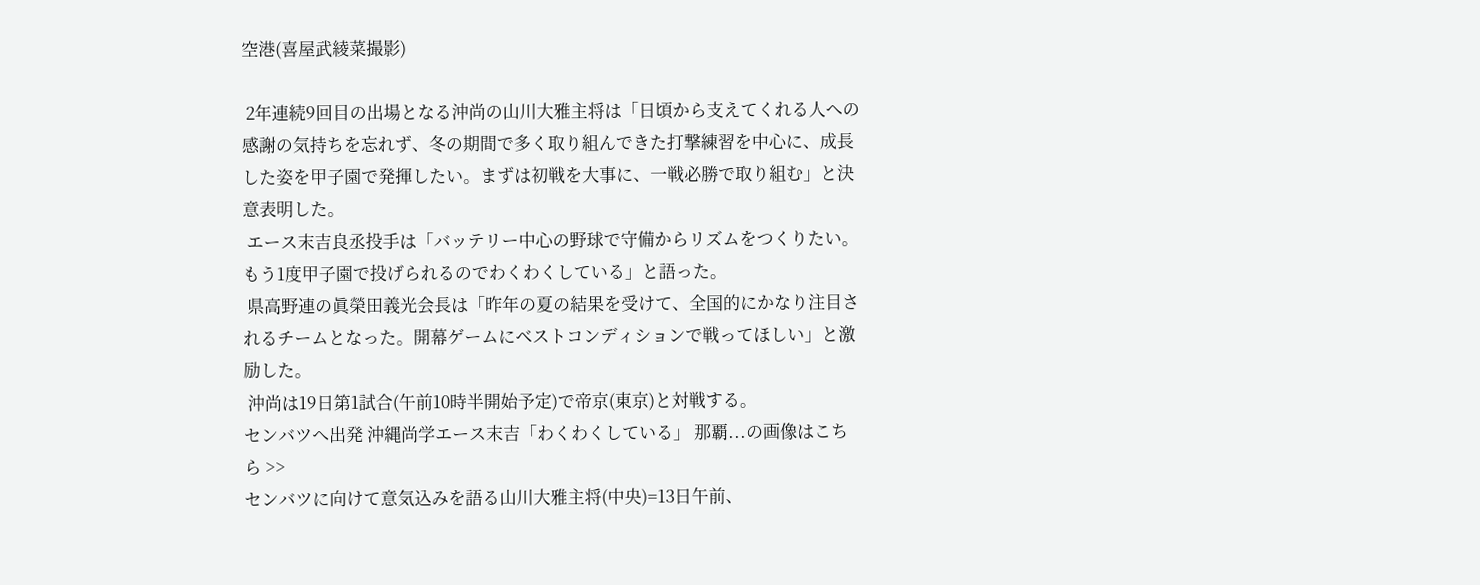空港(喜屋武綾菜撮影)

 2年連続9回目の出場となる沖尚の山川大雅主将は「日頃から支えてくれる人への感謝の気持ちを忘れず、冬の期間で多く取り組んできた打撃練習を中心に、成長した姿を甲子園で発揮したい。まずは初戦を大事に、一戦必勝で取り組む」と決意表明した。
 エース末吉良丞投手は「バッテリー中心の野球で守備からリズムをつくりたい。もう1度甲子園で投げられるのでわくわくしている」と語った。
 県高野連の眞榮田義光会長は「昨年の夏の結果を受けて、全国的にかなり注目されるチームとなった。開幕ゲームにベストコンディションで戦ってほしい」と激励した。
 沖尚は19日第1試合(午前10時半開始予定)で帝京(東京)と対戦する。
センバツへ出発 沖縄尚学エース末吉「わくわくしている」 那覇...の画像はこちら >>
センバツに向けて意気込みを語る山川大雅主将(中央)=13日午前、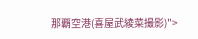那覇空港(喜屋武綾菜撮影)">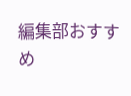編集部おすすめ